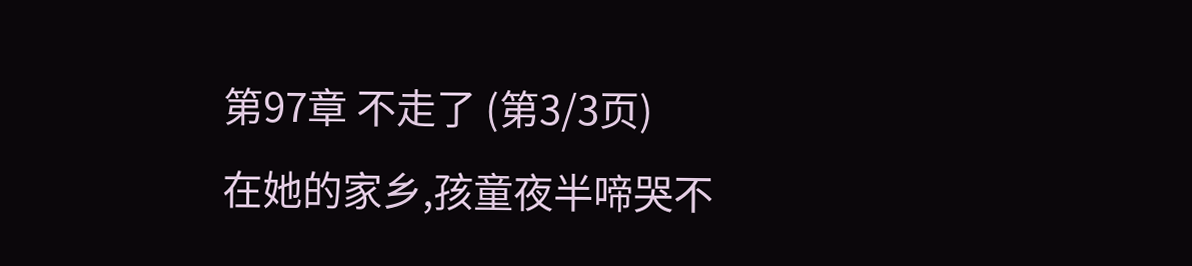第97章 不走了 (第3/3页)
在她的家乡,孩童夜半啼哭不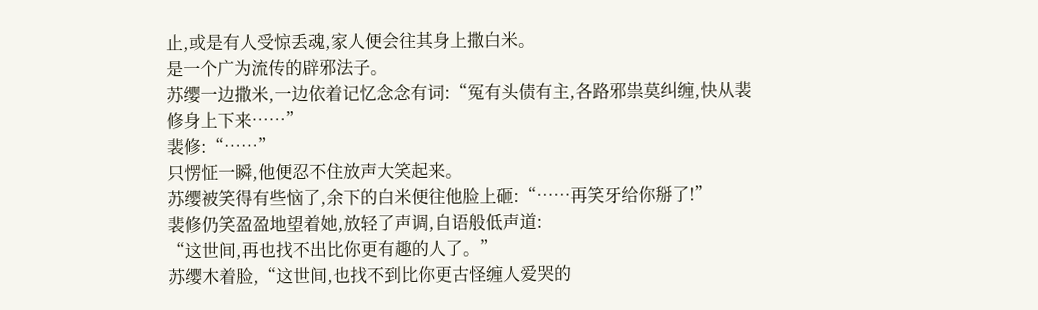止,或是有人受惊丢魂,家人便会往其身上撒白米。
是一个广为流传的辟邪法子。
苏缨一边撒米,一边依着记忆念念有词:“冤有头债有主,各路邪祟莫纠缠,快从裴修身上下来……”
裴修:“……”
只愣怔一瞬,他便忍不住放声大笑起来。
苏缨被笑得有些恼了,余下的白米便往他脸上砸:“……再笑牙给你掰了!”
裴修仍笑盈盈地望着她,放轻了声调,自语般低声道:
“这世间,再也找不出比你更有趣的人了。”
苏缨木着脸,“这世间,也找不到比你更古怪缠人爱哭的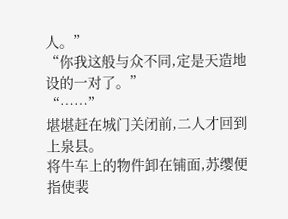人。”
“你我这般与众不同,定是天造地设的一对了。”
“……”
堪堪赶在城门关闭前,二人才回到上泉县。
将牛车上的物件卸在铺面,苏缨便指使裴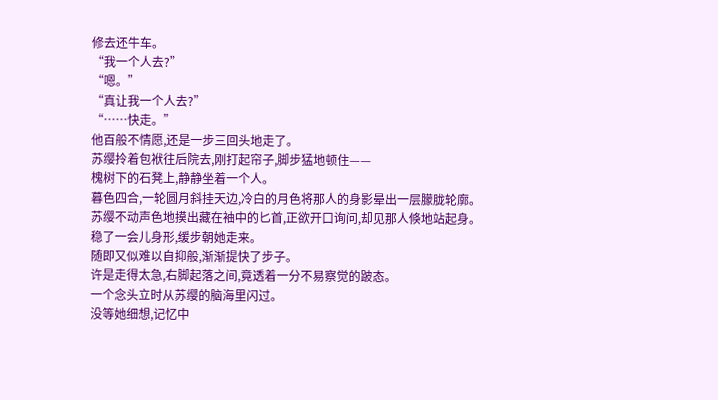修去还牛车。
“我一个人去?”
“嗯。”
“真让我一个人去?”
“……快走。”
他百般不情愿,还是一步三回头地走了。
苏缨拎着包袱往后院去,刚打起帘子,脚步猛地顿住——
槐树下的石凳上,静静坐着一个人。
暮色四合,一轮圆月斜挂天边,冷白的月色将那人的身影晕出一层朦胧轮廓。
苏缨不动声色地摸出藏在袖中的匕首,正欲开口询问,却见那人倏地站起身。
稳了一会儿身形,缓步朝她走来。
随即又似难以自抑般,渐渐提快了步子。
许是走得太急,右脚起落之间,竟透着一分不易察觉的跛态。
一个念头立时从苏缨的脑海里闪过。
没等她细想,记忆中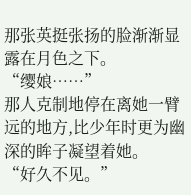那张英挺张扬的脸渐渐显露在月色之下。
“缨娘……”
那人克制地停在离她一臂远的地方,比少年时更为幽深的眸子凝望着她。
“好久不见。”